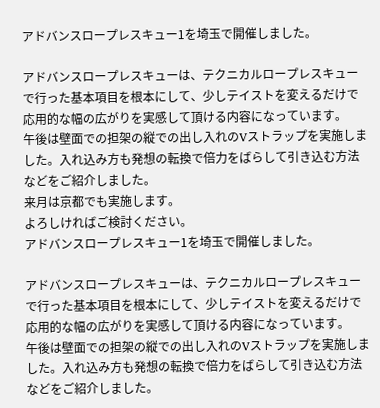アドバンスロープレスキュー1を埼玉で開催しました。

アドバンスロープレスキューは、テクニカルロープレスキューで行った基本項目を根本にして、少しテイストを変えるだけで応用的な幅の広がりを実感して頂ける内容になっています。
午後は壁面での担架の縦での出し入れのVストラップを実施しました。入れ込み方も発想の転換で倍力をばらして引き込む方法などをご紹介しました。
来月は京都でも実施します。
よろしければご検討ください。
アドバンスロープレスキュー1を埼玉で開催しました。

アドバンスロープレスキューは、テクニカルロープレスキューで行った基本項目を根本にして、少しテイストを変えるだけで応用的な幅の広がりを実感して頂ける内容になっています。
午後は壁面での担架の縦での出し入れのVストラップを実施しました。入れ込み方も発想の転換で倍力をばらして引き込む方法などをご紹介しました。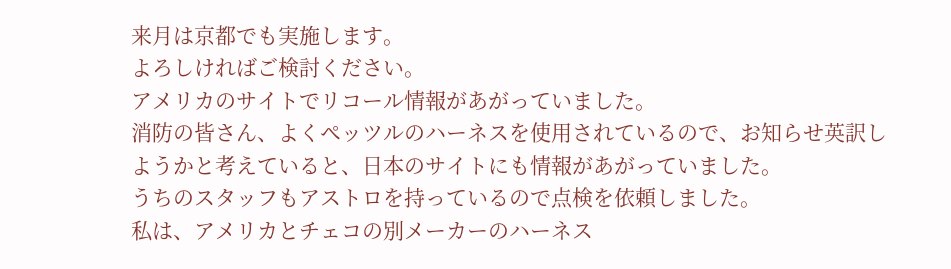来月は京都でも実施します。
よろしければご検討ください。
アメリカのサイトでリコール情報があがっていました。
消防の皆さん、よくペッツルのハーネスを使用されているので、お知らせ英訳しようかと考えていると、日本のサイトにも情報があがっていました。
うちのスタッフもアストロを持っているので点検を依頼しました。
私は、アメリカとチェコの別メーカーのハーネス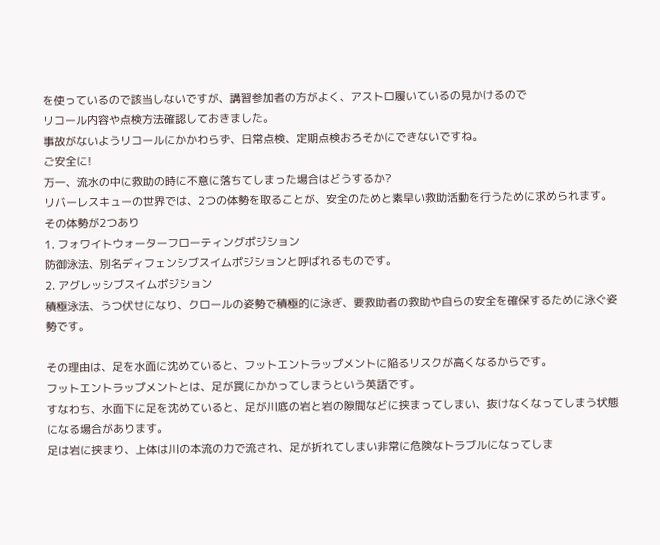を使っているので該当しないですが、講習参加者の方がよく、アストロ履いているの見かけるので
リコール内容や点検方法確認しておきました。
事故がないようリコールにかかわらず、日常点検、定期点検おろそかにできないですね。
ご安全に!
万一、流水の中に救助の時に不意に落ちてしまった場合はどうするか?
リバーレスキューの世界では、2つの体勢を取ることが、安全のためと素早い救助活動を行うために求められます。
その体勢が2つあり
1. フォワイトウォーターフローティングポジション
防御泳法、別名ディフェンシブスイムポジションと呼ばれるものです。
2. アグレッシブスイムポジション
積極泳法、うつ伏せになり、クロールの姿勢で積極的に泳ぎ、要救助者の救助や自らの安全を確保するために泳ぐ姿勢です。

その理由は、足を水面に沈めていると、フットエントラップメントに陥るリスクが高くなるからです。
フットエントラップメントとは、足が罠にかかってしまうという英語です。
すなわち、水面下に足を沈めていると、足が川底の岩と岩の隙間などに挟まってしまい、抜けなくなってしまう状態になる場合があります。
足は岩に挟まり、上体は川の本流の力で流され、足が折れてしまい非常に危険なトラブルになってしま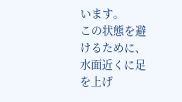います。
この状態を避けるために、水面近くに足を上げ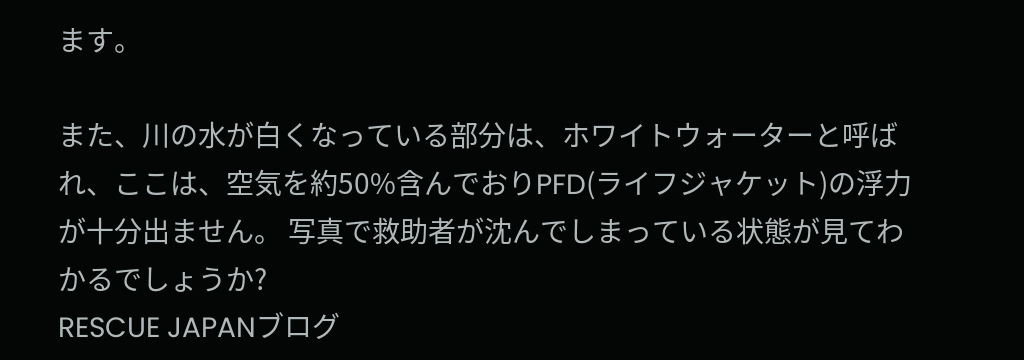ます。

また、川の水が白くなっている部分は、ホワイトウォーターと呼ばれ、ここは、空気を約50%含んでおりPFD(ライフジャケット)の浮力が十分出ません。 写真で救助者が沈んでしまっている状態が見てわかるでしょうか?
RESCUE JAPANブログ